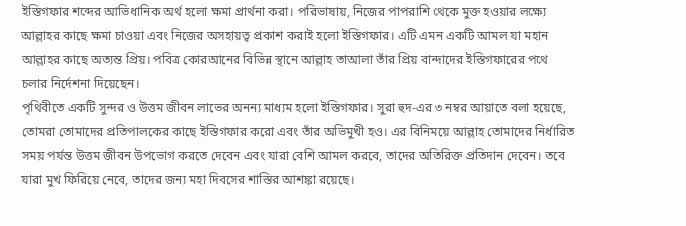ইস্তিগফার শব্দের আভিধানিক অর্থ হলো ক্ষমা প্রার্থনা করা। পরিভাষায়, নিজের পাপরাশি থেকে মুক্ত হওয়ার লক্ষ্যে আল্লাহর কাছে ক্ষমা চাওয়া এবং নিজের অসহায়ত্ব প্রকাশ করাই হলো ইস্তিগফার। এটি এমন একটি আমল যা মহান আল্লাহর কাছে অত্যন্ত প্রিয়। পবিত্র কোরআনের বিভিন্ন স্থানে আল্লাহ তাআলা তাঁর প্রিয় বান্দাদের ইস্তিগফারের পথে চলার নির্দেশনা দিয়েছেন।
পৃথিবীতে একটি সুন্দর ও উত্তম জীবন লাভের অনন্য মাধ্যম হলো ইস্তিগফার। সুরা হুদ-এর ৩ নম্বর আয়াতে বলা হয়েছে, তোমরা তোমাদের প্রতিপালকের কাছে ইস্তিগফার করো এবং তাঁর অভিমুখী হও। এর বিনিময়ে আল্লাহ তোমাদের নির্ধারিত সময় পর্যন্ত উত্তম জীবন উপভোগ করতে দেবেন এবং যারা বেশি আমল করবে, তাদের অতিরিক্ত প্রতিদান দেবেন। তবে যারা মুখ ফিরিয়ে নেবে, তাদের জন্য মহা দিবসের শাস্তির আশঙ্কা রয়েছে।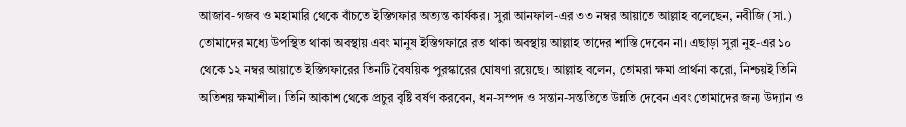আজাব-গজব ও মহামারি থেকে বাঁচতে ইস্তিগফার অত্যন্ত কার্যকর। সুরা আনফাল-এর ৩৩ নম্বর আয়াতে আল্লাহ বলেছেন, নবীজি (সা.) তোমাদের মধ্যে উপস্থিত থাকা অবস্থায় এবং মানুষ ইস্তিগফারে রত থাকা অবস্থায় আল্লাহ তাদের শাস্তি দেবেন না। এছাড়া সুরা নুহ-এর ১০ থেকে ১২ নম্বর আয়াতে ইস্তিগফারের তিনটি বৈষয়িক পুরস্কারের ঘোষণা রয়েছে। আল্লাহ বলেন, তোমরা ক্ষমা প্রার্থনা করো, নিশ্চয়ই তিনি অতিশয় ক্ষমাশীল। তিনি আকাশ থেকে প্রচুর বৃষ্টি বর্ষণ করবেন, ধন-সম্পদ ও সন্তান-সন্ততিতে উন্নতি দেবেন এবং তোমাদের জন্য উদ্যান ও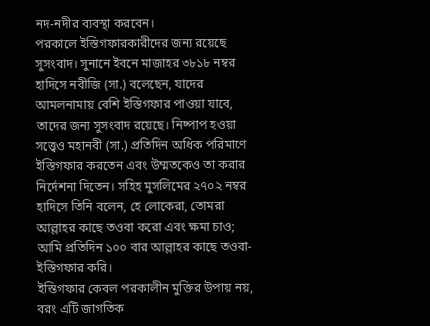নদ-নদীর ব্যবস্থা করবেন।
পরকালে ইস্তিগফারকারীদের জন্য রয়েছে সুসংবাদ। সুনানে ইবনে মাজাহর ৩৮১৮ নম্বর হাদিসে নবীজি (সা.) বলেছেন, যাদের আমলনামায় বেশি ইস্তিগফার পাওয়া যাবে, তাদের জন্য সুসংবাদ রয়েছে। নিষ্পাপ হওয়া সত্ত্বেও মহানবী (সা.) প্রতিদিন অধিক পরিমাণে ইস্তিগফার করতেন এবং উম্মতকেও তা করার নির্দেশনা দিতেন। সহিহ মুসলিমের ২৭০২ নম্বর হাদিসে তিনি বলেন, হে লোকেরা, তোমরা আল্লাহর কাছে তওবা করো এবং ক্ষমা চাও; আমি প্রতিদিন ১০০ বার আল্লাহর কাছে তওবা-ইস্তিগফার করি।
ইস্তিগফার কেবল পরকালীন মুক্তির উপায় নয়, বরং এটি জাগতিক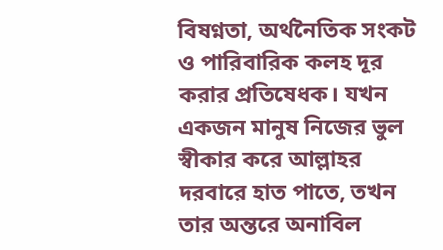বিষণ্নতা, অর্থনৈতিক সংকট ও পারিবারিক কলহ দূর করার প্রতিষেধক। যখন একজন মানুষ নিজের ভুল স্বীকার করে আল্লাহর দরবারে হাত পাতে, তখন তার অন্তরে অনাবিল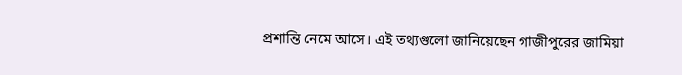প্রশান্তি নেমে আসে। এই তথ্যগুলো জানিয়েছেন গাজীপুরের জামিয়া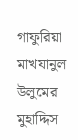গাফুরিয়া মাখযানুল উলুমের মুহাদ্দিস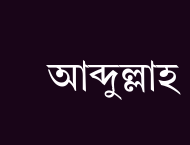আব্দুল্লাহ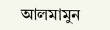আলমামুন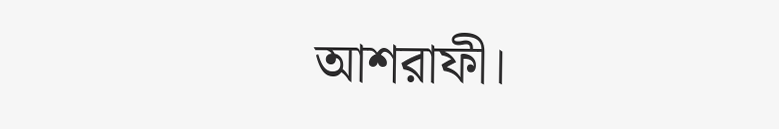আশরাফী।